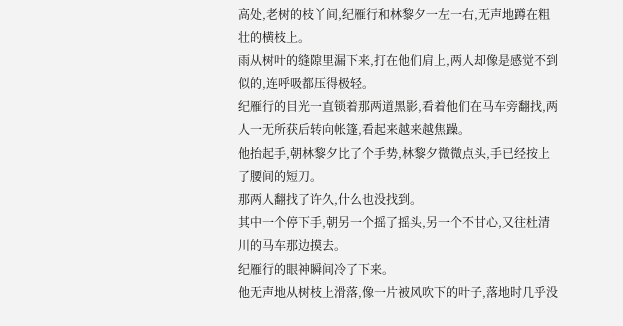高处,老树的枝丫间,纪雁行和林黎夕一左一右,无声地蹲在粗壮的横枝上。
雨从树叶的缝隙里漏下来,打在他们肩上,两人却像是感觉不到似的,连呼吸都压得极轻。
纪雁行的目光一直锁着那两道黑影,看着他们在马车旁翻找,两人一无所获后转向帐篷,看起来越来越焦躁。
他抬起手,朝林黎夕比了个手势,林黎夕微微点头,手已经按上了腰间的短刀。
那两人翻找了许久,什么也没找到。
其中一个停下手,朝另一个摇了摇头,另一个不甘心,又往杜清川的马车那边摸去。
纪雁行的眼神瞬间冷了下来。
他无声地从树枝上滑落,像一片被风吹下的叶子,落地时几乎没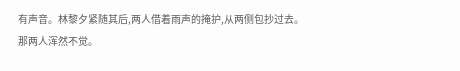有声音。林黎夕紧随其后,两人借着雨声的掩护,从两侧包抄过去。
那两人浑然不觉。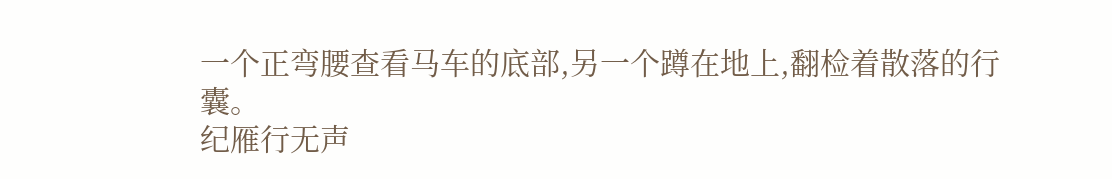一个正弯腰查看马车的底部,另一个蹲在地上,翻检着散落的行囊。
纪雁行无声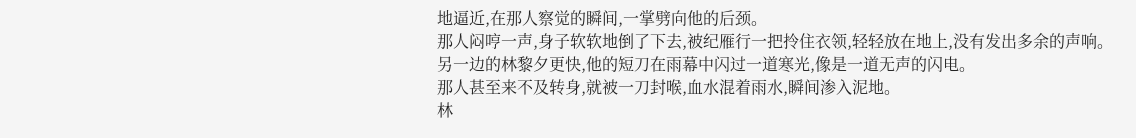地逼近,在那人察觉的瞬间,一掌劈向他的后颈。
那人闷哼一声,身子软软地倒了下去,被纪雁行一把拎住衣领,轻轻放在地上,没有发出多余的声响。
另一边的林黎夕更快,他的短刀在雨幕中闪过一道寒光,像是一道无声的闪电。
那人甚至来不及转身,就被一刀封喉,血水混着雨水,瞬间渗入泥地。
林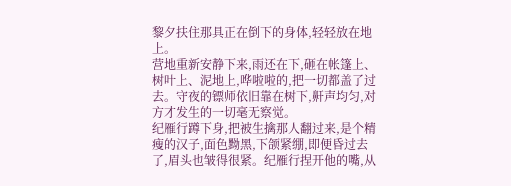黎夕扶住那具正在倒下的身体,轻轻放在地上。
营地重新安静下来,雨还在下,砸在帐篷上、树叶上、泥地上,哗啦啦的,把一切都盖了过去。守夜的镖师依旧靠在树下,鼾声均匀,对方才发生的一切毫无察觉。
纪雁行蹲下身,把被生擒那人翻过来,是个精瘦的汉子,面色黝黑,下颌紧绷,即便昏过去了,眉头也皱得很紧。纪雁行捏开他的嘴,从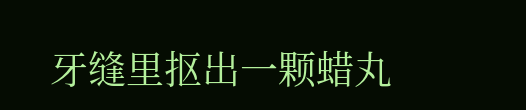牙缝里抠出一颗蜡丸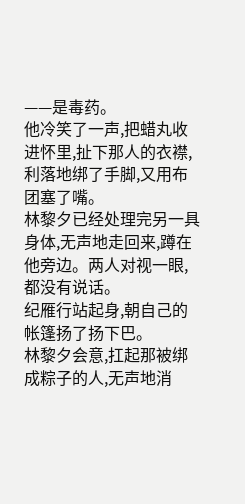——是毒药。
他冷笑了一声,把蜡丸收进怀里,扯下那人的衣襟,利落地绑了手脚,又用布团塞了嘴。
林黎夕已经处理完另一具身体,无声地走回来,蹲在他旁边。两人对视一眼,都没有说话。
纪雁行站起身,朝自己的帐篷扬了扬下巴。
林黎夕会意,扛起那被绑成粽子的人,无声地消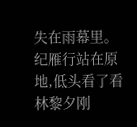失在雨幕里。
纪雁行站在原地,低头看了看林黎夕刚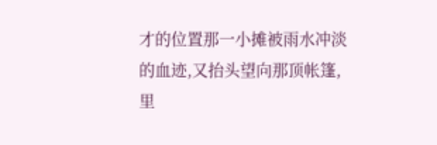才的位置那一小摊被雨水冲淡的血迹,又抬头望向那顶帐篷,里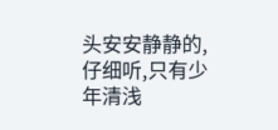头安安静静的,仔细听,只有少年清浅